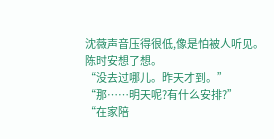沈薇声音压得很低,像是怕被人听见。
陈时安想了想。
“没去过哪儿。昨天才到。”
“那……明天呢?有什么安排?”
“在家陪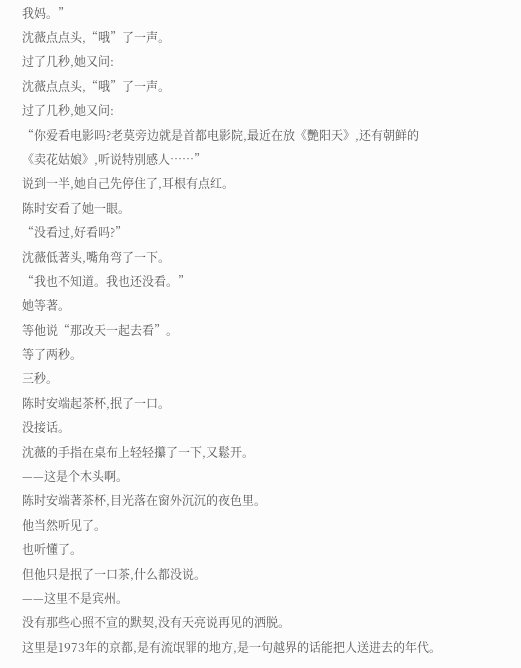我妈。”
沈薇点点头,“哦”了一声。
过了几秒,她又问:
沈薇点点头,“哦”了一声。
过了几秒,她又问:
“你爱看电影吗?老莫旁边就是首都电影院,最近在放《艷阳天》,还有朝鲜的《卖花姑娘》,听说特別感人……”
说到一半,她自己先停住了,耳根有点红。
陈时安看了她一眼。
“没看过,好看吗?”
沈薇低著头,嘴角弯了一下。
“我也不知道。我也还没看。”
她等著。
等他说“那改天一起去看”。
等了两秒。
三秒。
陈时安端起茶杯,抿了一口。
没接话。
沈薇的手指在桌布上轻轻攥了一下,又鬆开。
——这是个木头啊。
陈时安端著茶杯,目光落在窗外沉沉的夜色里。
他当然听见了。
也听懂了。
但他只是抿了一口茶,什么都没说。
——这里不是宾州。
没有那些心照不宣的默契,没有天亮说再见的洒脱。
这里是1973年的京都,是有流氓罪的地方,是一句越界的话能把人送进去的年代。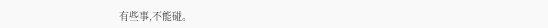有些事,不能碰。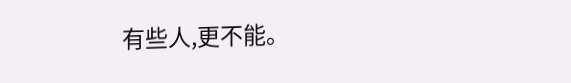有些人,更不能。